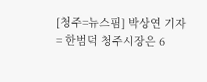[청주=뉴스핌] 박상연 기자 = 한범덕 청주시장은 6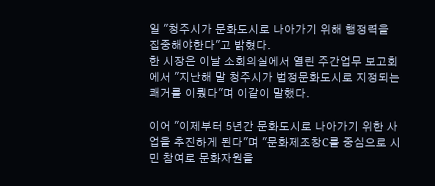일 "청주시가 문화도시로 나아가기 위해 행정력을 집중해야한다"고 밝혔다.
한 시장은 이날 소회의실에서 열린 주간업무 보고회에서 "지난해 말 청주시가 법정문화도시로 지정되는 쾌거를 이뤘다"며 이같이 말했다.

이어 "이제부터 5년간 문화도시로 나아가기 위한 사업을 추진하게 된다"며 "문화제조창C를 중심으로 시민 참여로 문화자원을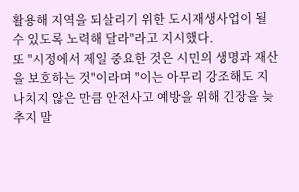활용해 지역을 되살리기 위한 도시재생사업이 될 수 있도록 노력해 달라"라고 지시했다.
또 "시정에서 제일 중요한 것은 시민의 생명과 재산을 보호하는 것"이라며 "이는 아무리 강조해도 지나치지 않은 만큼 안전사고 예방을 위해 긴장을 늦추지 말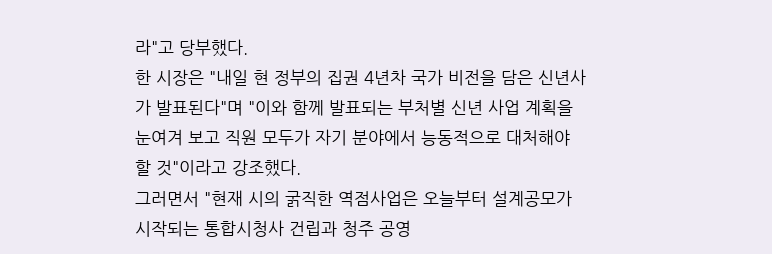라"고 당부했다.
한 시장은 "내일 현 정부의 집권 4년차 국가 비전을 담은 신년사가 발표된다"며 "이와 함께 발표되는 부처별 신년 사업 계획을 눈여겨 보고 직원 모두가 자기 분야에서 능동적으로 대처해야 할 것"이라고 강조했다.
그러면서 "현재 시의 굵직한 역점사업은 오늘부터 설계공모가 시작되는 통합시청사 건립과 청주 공영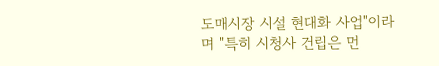도매시장 시설 현대화 사업"이라며 "특히 시청사 건립은 먼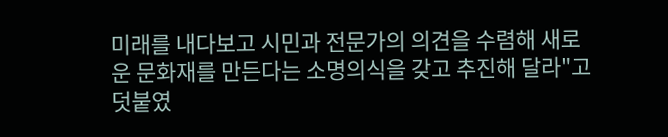미래를 내다보고 시민과 전문가의 의견을 수렴해 새로운 문화재를 만든다는 소명의식을 갖고 추진해 달라"고 덧붙였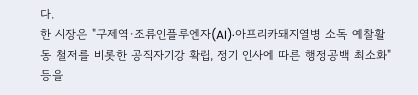다.
한 시장은 "구제역·조류인플루엔자(AI)·아프리카돼지열병 소독 예찰활동 철저를 비롯한 공직자기강 확립, 정기 인사에 따른 행정공백 최소화" 등을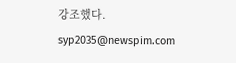강조했다.
syp2035@newspim.com